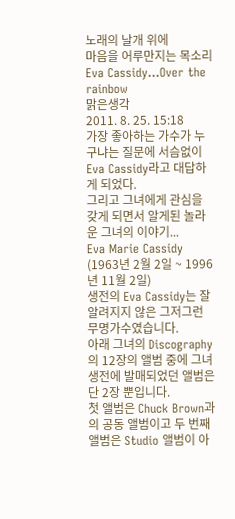노래의 날개 위에
마음을 어루만지는 목소리 Eva Cassidy...Over the rainbow
맑은생각
2011. 8. 25. 15:18
가장 좋아하는 가수가 누구냐는 질문에 서슴없이 Eva Cassidy라고 대답하게 되었다.
그리고 그녀에게 관심을 갖게 되면서 알게된 놀라운 그녀의 이야기...
Eva Marie Cassidy (1963년 2월 2일 ~ 1996년 11월 2일)
생전의 Eva Cassidy는 잘 알려지지 않은 그저그런 무명가수였습니다.
아래 그녀의 Discography의 12장의 앨범 중에 그녀 생전에 발매되었던 앨범은 단 2장 뿐입니다.
첫 앨범은 Chuck Brown과의 공동 앨범이고 두 번째 앨범은 Studio 앨범이 아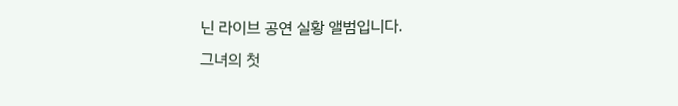닌 라이브 공연 실황 앨범입니다.
그녀의 첫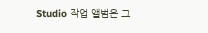Studio 작업 앨범은 그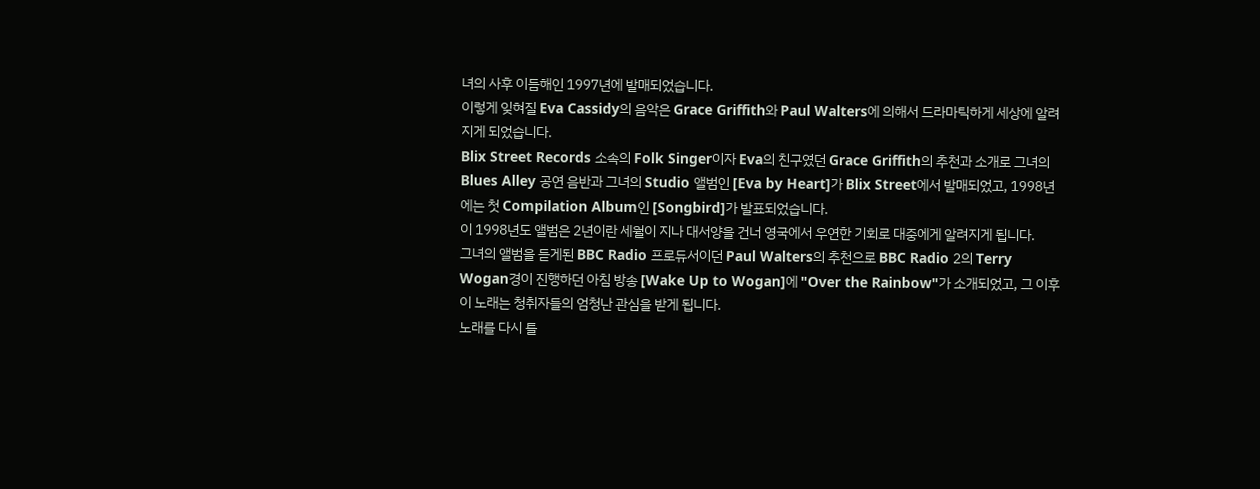녀의 사후 이듬해인 1997년에 발매되었습니다.
이렇게 잊혀질 Eva Cassidy의 음악은 Grace Griffith와 Paul Walters에 의해서 드라마틱하게 세상에 알려지게 되었습니다.
Blix Street Records 소속의 Folk Singer이자 Eva의 친구였던 Grace Griffith의 추천과 소개로 그녀의 Blues Alley 공연 음반과 그녀의 Studio 앨범인 [Eva by Heart]가 Blix Street에서 발매되었고, 1998년에는 첫 Compilation Album인 [Songbird]가 발표되었습니다.
이 1998년도 앨범은 2년이란 세월이 지나 대서양을 건너 영국에서 우연한 기회로 대중에게 알려지게 됩니다.
그녀의 앨범을 듣게된 BBC Radio 프로듀서이던 Paul Walters의 추천으로 BBC Radio 2의 Terry Wogan경이 진행하던 아침 방송 [Wake Up to Wogan]에 "Over the Rainbow"가 소개되었고, 그 이후 이 노래는 청취자들의 엄청난 관심을 받게 됩니다.
노래를 다시 틀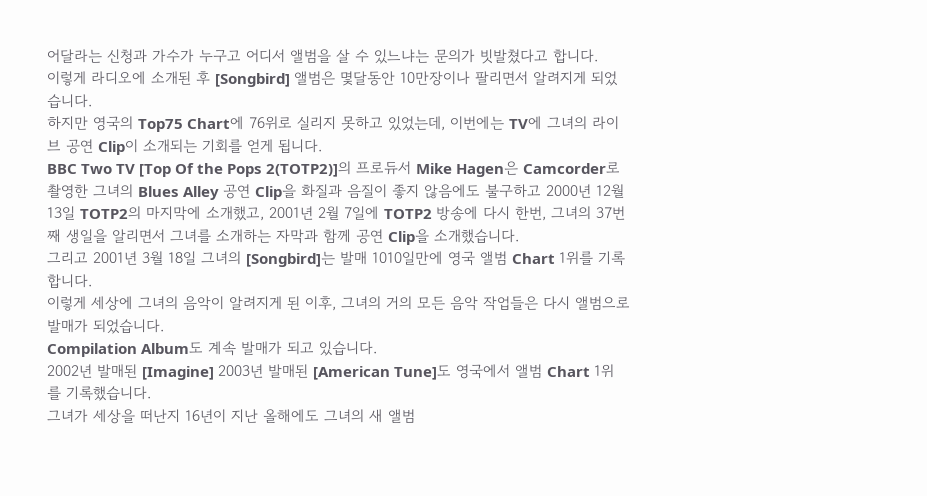어달라는 신청과 가수가 누구고 어디서 앨범을 살 수 있느냐는 문의가 빗발쳤다고 합니다.
이렇게 라디오에 소개된 후 [Songbird] 앨범은 몇달동안 10만장이나 팔리면서 알려지게 되었습니다.
하지만 영국의 Top75 Chart에 76위로 실리지 못하고 있었는데, 이번에는 TV에 그녀의 라이브 공연 Clip이 소개되는 기회를 얻게 됩니다.
BBC Two TV [Top Of the Pops 2(TOTP2)]의 프로듀서 Mike Hagen은 Camcorder로 촬영한 그녀의 Blues Alley 공연 Clip을 화질과 음질이 좋지 않음에도 불구하고 2000년 12월 13일 TOTP2의 마지막에 소개했고, 2001년 2월 7일에 TOTP2 방송에 다시 한번, 그녀의 37번째 생일을 알리면서 그녀를 소개하는 자막과 함께 공연 Clip을 소개했습니다.
그리고 2001년 3월 18일 그녀의 [Songbird]는 발매 1010일만에 영국 앨범 Chart 1위를 기록합니다.
이렇게 세상에 그녀의 음악이 알려지게 된 이후, 그녀의 거의 모든 음악 작업들은 다시 앨범으로 발매가 되었습니다.
Compilation Album도 계속 발매가 되고 있습니다.
2002년 발매된 [Imagine] 2003년 발매된 [American Tune]도 영국에서 앨범 Chart 1위를 기록했습니다.
그녀가 세상을 떠난지 16년이 지난 올해에도 그녀의 새 앨범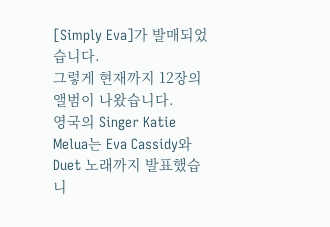[Simply Eva]가 발매되었습니다.
그렇게 현재까지 12장의 앨범이 나왔습니다.
영국의 Singer Katie Melua는 Eva Cassidy와 Duet 노래까지 발표했습니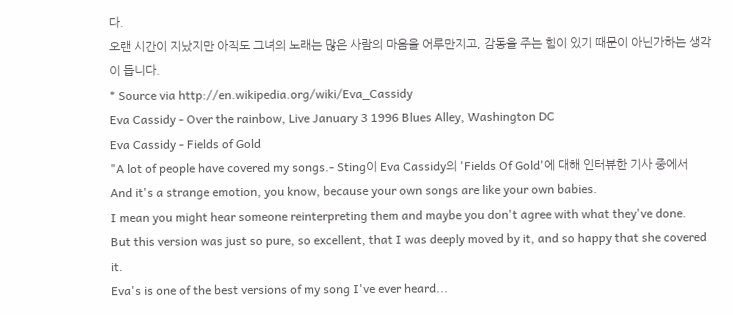다.
오랜 시간이 지났지만 아직도 그녀의 노래는 많은 사람의 마음을 어루만지고, 감동을 주는 힘이 있기 때문이 아닌가하는 생각이 듭니다.
* Source via http://en.wikipedia.org/wiki/Eva_Cassidy
Eva Cassidy - Over the rainbow, Live January 3 1996 Blues Alley, Washington DC
Eva Cassidy - Fields of Gold
"A lot of people have covered my songs.- Sting이 Eva Cassidy의 'Fields Of Gold'에 대해 인터뷰한 기사 중에서
And it's a strange emotion, you know, because your own songs are like your own babies.
I mean you might hear someone reinterpreting them and maybe you don't agree with what they've done.
But this version was just so pure, so excellent, that I was deeply moved by it, and so happy that she covered it.
Eva's is one of the best versions of my song I've ever heard...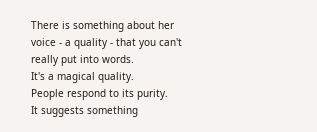There is something about her voice - a quality - that you can't really put into words.
It's a magical quality.
People respond to its purity.
It suggests something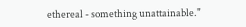ethereal - something unattainable."